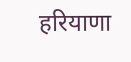हरियाणा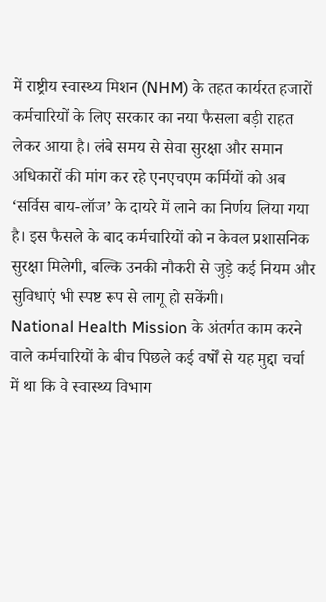में राष्ट्रीय स्वास्थ्य मिशन (NHM) के तहत कार्यरत हजारों कर्मचारियों के लिए सरकार का नया फैसला बड़ी राहत लेकर आया है। लंबे समय से सेवा सुरक्षा और समान अधिकारों की मांग कर रहे एनएचएम कर्मियों को अब ‘सर्विस बाय-लॉज’ के दायरे में लाने का निर्णय लिया गया है। इस फैसले के बाद कर्मचारियों को न केवल प्रशासनिक सुरक्षा मिलेगी, बल्कि उनकी नौकरी से जुड़े कई नियम और सुविधाएं भी स्पष्ट रूप से लागू हो सकेंगी।
National Health Mission के अंतर्गत काम करने वाले कर्मचारियों के बीच पिछले कई वर्षों से यह मुद्दा चर्चा में था कि वे स्वास्थ्य विभाग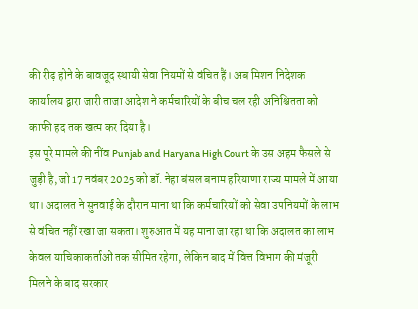की रीढ़ होने के बावजूद स्थायी सेवा नियमों से वंचित हैं। अब मिशन निदेशक कार्यालय द्वारा जारी ताजा आदेश ने कर्मचारियों के बीच चल रही अनिश्चितता को काफी हद तक खत्म कर दिया है।
इस पूरे मामले की नींव Punjab and Haryana High Court के उस अहम फैसले से जुड़ी है, जो 17 नवंबर 2025 को डॉ. नेहा बंसल बनाम हरियाणा राज्य मामले में आया था। अदालत ने सुनवाई के दौरान माना था कि कर्मचारियों को सेवा उपनियमों के लाभ से वंचित नहीं रखा जा सकता। शुरुआत में यह माना जा रहा था कि अदालत का लाभ केवल याचिकाकर्ताओं तक सीमित रहेगा, लेकिन बाद में वित्त विभाग की मंजूरी मिलने के बाद सरकार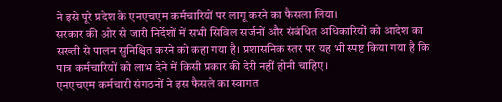ने इसे पूरे प्रदेश के एनएचएम कर्मचारियों पर लागू करने का फैसला लिया।
सरकार की ओर से जारी निर्देशों में सभी सिविल सर्जनों और संबंधित अधिकारियों को आदेश का सख्ती से पालन सुनिश्चित करने को कहा गया है। प्रशासनिक स्तर पर यह भी स्पष्ट किया गया है कि पात्र कर्मचारियों को लाभ देने में किसी प्रकार की देरी नहीं होनी चाहिए।
एनएचएम कर्मचारी संगठनों ने इस फैसले का स्वागत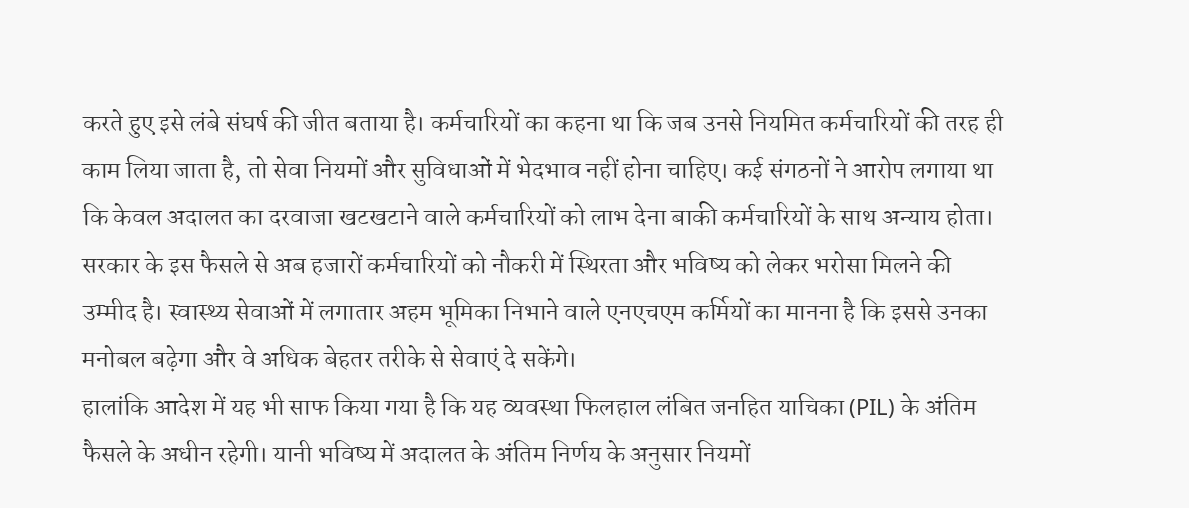करते हुए इसे लंबे संघर्ष की जीत बताया है। कर्मचारियों का कहना था कि जब उनसे नियमित कर्मचारियों की तरह ही काम लिया जाता है, तो सेवा नियमों और सुविधाओं में भेदभाव नहीं होना चाहिए। कई संगठनों ने आरोप लगाया था कि केवल अदालत का दरवाजा खटखटाने वाले कर्मचारियों को लाभ देना बाकी कर्मचारियों के साथ अन्याय होता।
सरकार के इस फैसले से अब हजारों कर्मचारियों को नौकरी में स्थिरता और भविष्य को लेकर भरोसा मिलने की उम्मीद है। स्वास्थ्य सेवाओं में लगातार अहम भूमिका निभाने वाले एनएचएम कर्मियों का मानना है कि इससे उनका मनोबल बढ़ेगा और वे अधिक बेहतर तरीके से सेवाएं दे सकेंगे।
हालांकि आदेश में यह भी साफ किया गया है कि यह व्यवस्था फिलहाल लंबित जनहित याचिका (PIL) के अंतिम फैसले के अधीन रहेगी। यानी भविष्य में अदालत के अंतिम निर्णय के अनुसार नियमों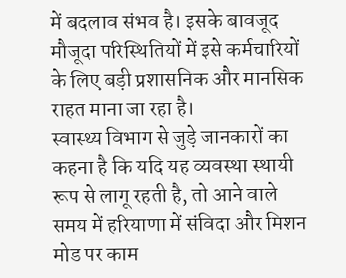में बदलाव संभव है। इसके बावजूद मौजूदा परिस्थितियों में इसे कर्मचारियों के लिए बड़ी प्रशासनिक और मानसिक राहत माना जा रहा है।
स्वास्थ्य विभाग से जुड़े जानकारों का कहना है कि यदि यह व्यवस्था स्थायी रूप से लागू रहती है, तो आने वाले समय में हरियाणा में संविदा और मिशन मोड पर काम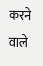करने वाले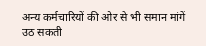अन्य कर्मचारियों की ओर से भी समान मांगें उठ सकती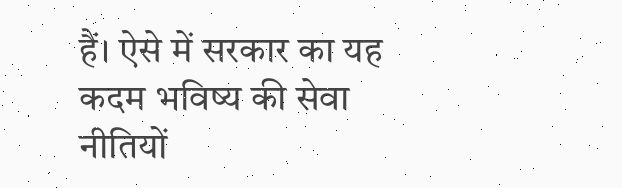हैं। ऐसे में सरकार का यह कदम भविष्य की सेवा नीतियों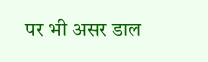पर भी असर डाल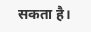सकता है।